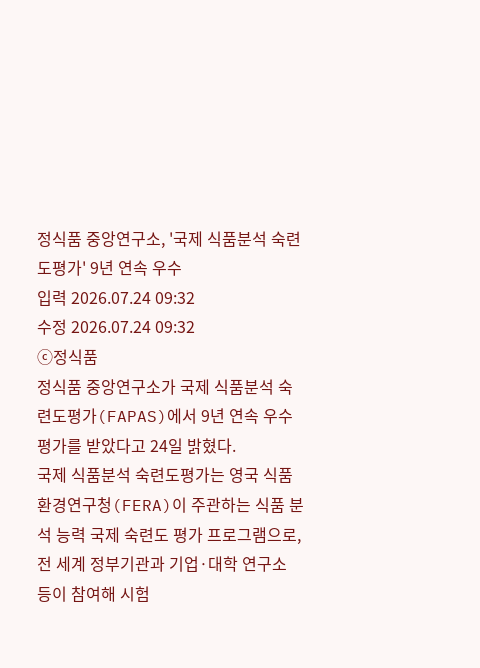정식품 중앙연구소, '국제 식품분석 숙련도평가' 9년 연속 우수
입력 2026.07.24 09:32
수정 2026.07.24 09:32
ⓒ정식품
정식품 중앙연구소가 국제 식품분석 숙련도평가(FAPAS)에서 9년 연속 우수 평가를 받았다고 24일 밝혔다.
국제 식품분석 숙련도평가는 영국 식품환경연구청(FERA)이 주관하는 식품 분석 능력 국제 숙련도 평가 프로그램으로, 전 세계 정부기관과 기업·대학 연구소 등이 참여해 시험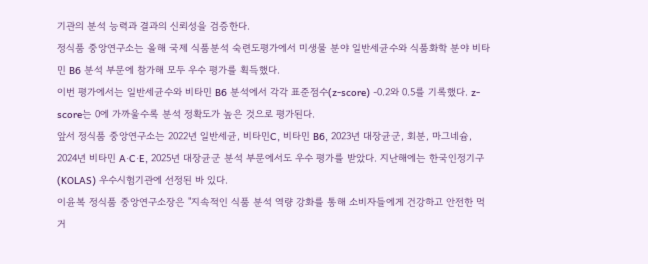기관의 분석 능력과 결과의 신뢰성을 검증한다.
정식품 중앙연구소는 올해 국제 식품분석 숙련도평가에서 미생물 분야 일반세균수와 식품화학 분야 비타민 B6 분석 부문에 참가해 모두 우수 평가를 획득했다.
이번 평가에서는 일반세균수와 비타민 B6 분석에서 각각 표준점수(z-score) -0.2와 0.5를 기록했다. z-score는 0에 가까울수록 분석 정확도가 높은 것으로 평가된다.
앞서 정식품 중앙연구소는 2022년 일반세균, 비타민C, 비타민 B6, 2023년 대장균군, 회분, 마그네슘, 2024년 비타민 A·C·E, 2025년 대장균군 분석 부문에서도 우수 평가를 받았다. 지난해에는 한국인정기구(KOLAS) 우수시험기관에 선정된 바 있다.
이윤복 정식품 중앙연구소장은 "지속적인 식품 분석 역량 강화를 통해 소비자들에게 건강하고 안전한 먹거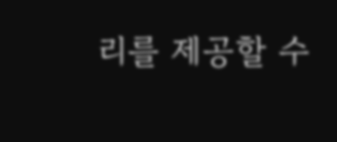리를 제공할 수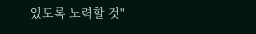있도록 노력할 것"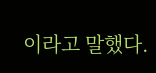이라고 말했다.